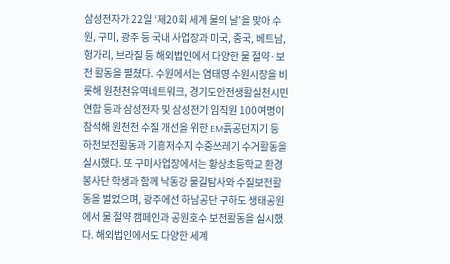삼성전자가 22일 ‘제20회 세계 물의 날’을 맞아 수원, 구미, 광주 등 국내 사업장과 미국, 중국, 베트남, 헝가리, 브라질 등 해외법인에서 다양한 물 절약·보전 활동을 펼쳤다. 수원에서는 염태영 수원시장을 비롯해 원천천유역네트워크, 경기도안전생활실천시민연합 등과 삼성전자 및 삼성전기 임직원 100여명이 참석해 원천천 수질 개선을 위한 EM흙공던지기 등 하천보전활동과 기흥저수지 수중쓰레기 수거활동을 실시했다. 또 구미사업장에서는 황상초등학교 환경봉사단 학생과 함께 낙동강 물길탐사와 수질보전활동을 벌었으며, 광주에선 하남공단 구하도 생태공원에서 물 절약 캠페인과 공원호수 보전활동을 실시했다. 해외법인에서도 다양한 세계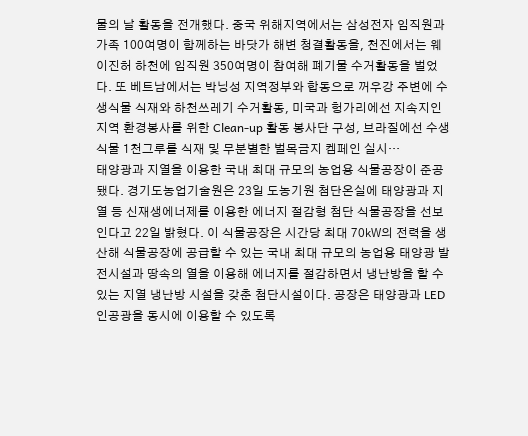물의 날 활동을 전개했다. 중국 위해지역에서는 삼성전자 임직원과 가족 100여명이 함께하는 바닷가 해변 청결활동을, 천진에서는 웨이진허 하천에 임직원 350여명이 참여해 폐기물 수거활동을 벌었다. 또 베트남에서는 박닝성 지역정부와 합동으로 꺼우강 주변에 수생식물 식재와 하천쓰레기 수거활동, 미국과 헝가리에선 지속지인 지역 환경봉사를 위한 Clean-up 활동 봉사단 구성, 브라질에선 수생식물 1천그루를 식재 및 무분별한 벌목금지 켐페인 실시…
태양광과 지열을 이용한 국내 최대 규모의 농업용 식물공장이 준공됐다. 경기도농업기술원은 23일 도농기원 첨단온실에 태양광과 지열 등 신재생에너제를 이용한 에너지 절감형 첨단 식물공장을 선보인다고 22일 밝혔다. 이 식물공장은 시간당 최대 70㎾의 전력을 생산해 식물공장에 공급할 수 있는 국내 최대 규모의 농업용 태양광 발전시설과 땅속의 열을 이용해 에너지를 절감하면서 냉난방을 할 수 있는 지열 냉난방 시설을 갖춘 첨단시설이다. 공장은 태양광과 LED인공광을 동시에 이용할 수 있도록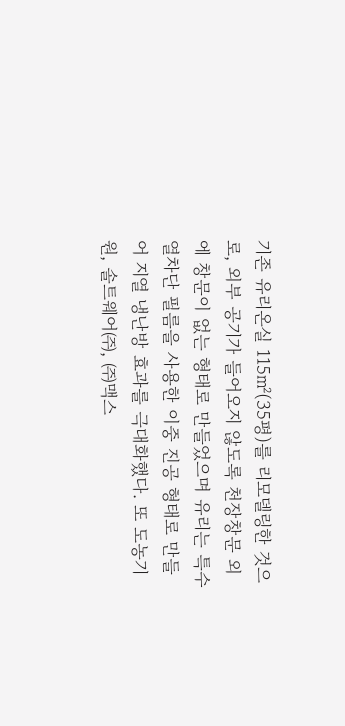기존 유리온실 115㎡(35평)를 리모델링한 것으로, 외부 공기가 들어오지 않도록 천장창문 외에 창문이 없는 형태로 만들었으며 유리는 특수 열차단 필름을 사용한 이중 진공 형태로 만들어 지열 냉난방 효과를 극대화했다. 또 도농기원, 솔트웨어㈜, ㈜맥스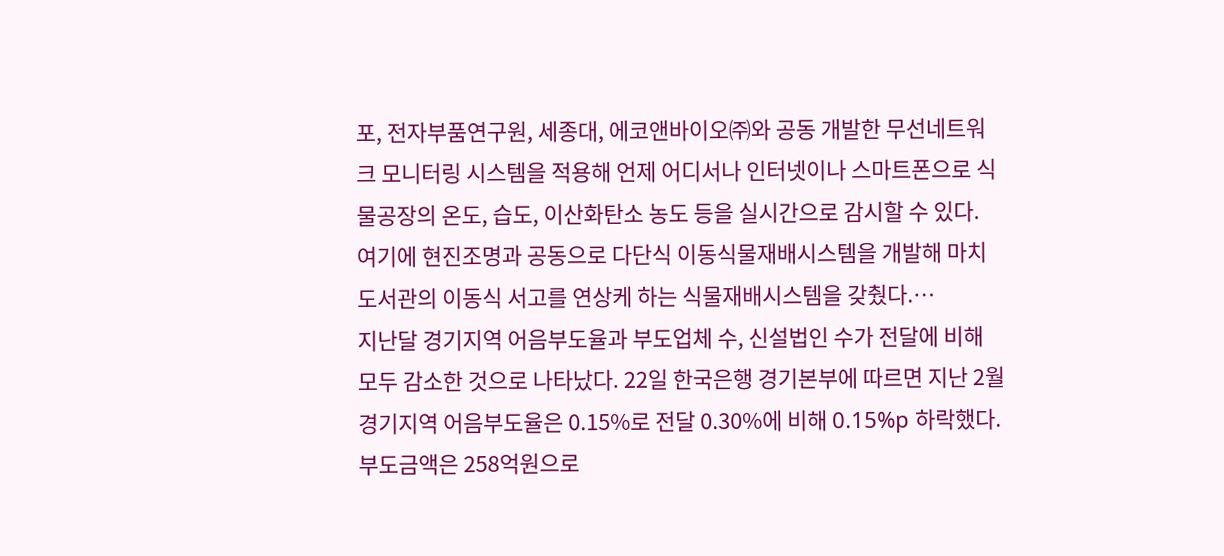포, 전자부품연구원, 세종대, 에코앤바이오㈜와 공동 개발한 무선네트워크 모니터링 시스템을 적용해 언제 어디서나 인터넷이나 스마트폰으로 식물공장의 온도, 습도, 이산화탄소 농도 등을 실시간으로 감시할 수 있다. 여기에 현진조명과 공동으로 다단식 이동식물재배시스템을 개발해 마치 도서관의 이동식 서고를 연상케 하는 식물재배시스템을 갖췄다.…
지난달 경기지역 어음부도율과 부도업체 수, 신설법인 수가 전달에 비해 모두 감소한 것으로 나타났다. 22일 한국은행 경기본부에 따르면 지난 2월 경기지역 어음부도율은 0.15%로 전달 0.30%에 비해 0.15%p 하락했다. 부도금액은 258억원으로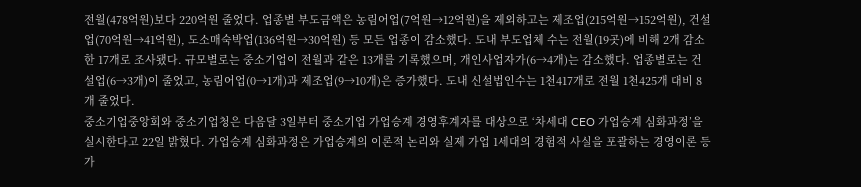전월(478억원)보다 220억원 줄었다. 업종별 부도금액은 농림어업(7억원→12억원)을 제외하고는 제조업(215억원→152억원), 건설업(70억원→41억원), 도소매숙박업(136억원→30억원) 등 모든 업종이 감소했다. 도내 부도업체 수는 전월(19곳)에 비해 2개 감소한 17개로 조사됐다. 규모별로는 중소기업이 전월과 같은 13개를 기록했으며, 개인사업자가(6→4개)는 감소했다. 업종별로는 건설업(6→3개)이 줄었고, 농림어업(0→1개)과 제조업(9→10개)은 증가했다. 도내 신설법인수는 1천417개로 전월 1천425개 대비 8개 줄었다.
중소기업중앙회와 중소기업청은 다음달 3일부터 중소기업 가업승계 경영후계자를 대상으로 ‘차세대 CEO 가업승계 심화과정’을 실시한다고 22일 밝혔다. 가업승계 심화과정은 가업승계의 이론적 논리와 실제 가업 1세대의 경험적 사실을 포괄하는 경영이론 등 가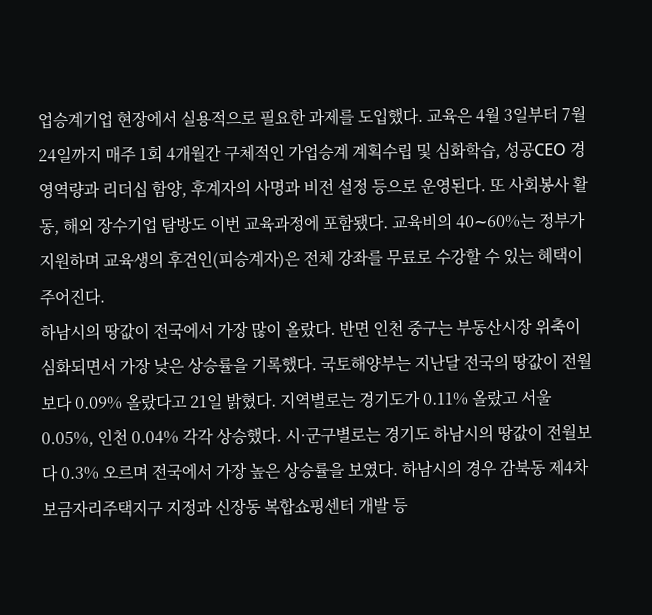업승계기업 현장에서 실용적으로 필요한 과제를 도입했다. 교육은 4월 3일부터 7월 24일까지 매주 1회 4개월간 구체적인 가업승계 계획수립 및 심화학습, 성공CEO 경영역량과 리더십 함양, 후계자의 사명과 비전 설정 등으로 운영된다. 또 사회봉사 활동, 해외 장수기업 탐방도 이번 교육과정에 포함됐다. 교육비의 40∼60%는 정부가 지원하며 교육생의 후견인(피승계자)은 전체 강좌를 무료로 수강할 수 있는 혜택이 주어진다.
하남시의 땅값이 전국에서 가장 많이 올랐다. 반면 인천 중구는 부동산시장 위축이 심화되면서 가장 낮은 상승률을 기록했다. 국토해양부는 지난달 전국의 땅값이 전월보다 0.09% 올랐다고 21일 밝혔다. 지역별로는 경기도가 0.11% 올랐고 서울 0.05%, 인천 0.04% 각각 상승했다. 시·군구별로는 경기도 하남시의 땅값이 전월보다 0.3% 오르며 전국에서 가장 높은 상승률을 보였다. 하남시의 경우 감북동 제4차 보금자리주택지구 지정과 신장동 복합쇼핑센터 개발 등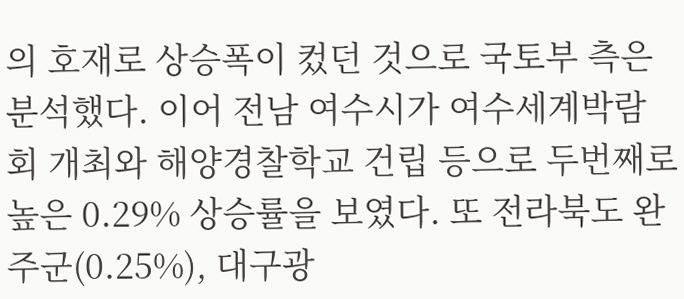의 호재로 상승폭이 컸던 것으로 국토부 측은 분석했다. 이어 전남 여수시가 여수세계박람회 개최와 해양경찰학교 건립 등으로 두번째로 높은 0.29% 상승률을 보였다. 또 전라북도 완주군(0.25%), 대구광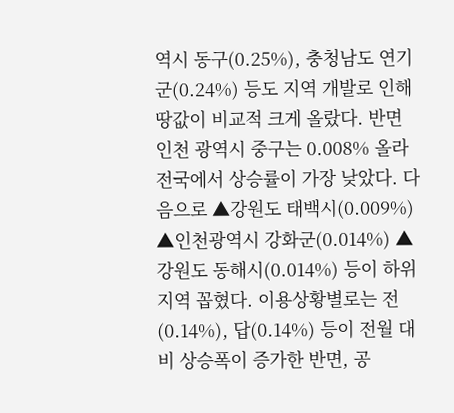역시 동구(0.25%), 충청남도 연기군(0.24%) 등도 지역 개발로 인해 땅값이 비교적 크게 올랐다. 반면 인천 광역시 중구는 0.008% 올라 전국에서 상승률이 가장 낮았다. 다음으로 ▲강원도 태백시(0.009%) ▲인천광역시 강화군(0.014%) ▲강원도 동해시(0.014%) 등이 하위 지역 꼽혔다. 이용상황별로는 전(0.14%), 답(0.14%) 등이 전월 대비 상승폭이 증가한 반면, 공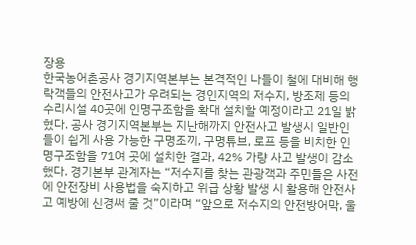장용
한국농어촌공사 경기지역본부는 본격적인 나들이 철에 대비해 행락객들의 안전사고가 우려되는 경인지역의 저수지, 방조제 등의 수리시설 40곳에 인명구조함을 확대 설치할 예정이라고 21일 밝혔다. 공사 경기지역본부는 지난해까지 안전사고 발생시 일반인들이 쉽게 사용 가능한 구명조끼, 구명튜브, 로프 등을 비치한 인명구조함을 71여 곳에 설치한 결과, 42% 가량 사고 발생이 감소했다. 경기본부 관계자는 “저수지를 찾는 관광객과 주민들은 사전에 안전장비 사용법을 숙지하고 위급 상황 발생 시 활용해 안전사고 예방에 신경써 줄 것”이라며 “앞으로 저수지의 안전방어막, 울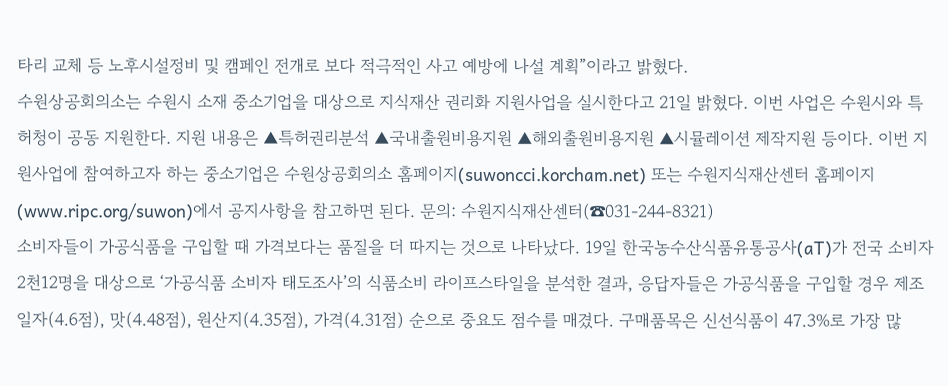타리 교체 등 노후시설정비 및 캠페인 전개로 보다 적극적인 사고 예방에 나설 계획”이라고 밝혔다.
수원상공회의소는 수원시 소재 중소기업을 대상으로 지식재산 권리화 지원사업을 실시한다고 21일 밝혔다. 이번 사업은 수원시와 특허청이 공동 지원한다. 지원 내용은 ▲특허권리분석 ▲국내출원비용지원 ▲해외출원비용지원 ▲시뮬레이션 제작지원 등이다. 이번 지원사업에 참여하고자 하는 중소기업은 수원상공회의소 홈페이지(suwoncci.korcham.net) 또는 수원지식재산센터 홈페이지(www.ripc.org/suwon)에서 공지사항을 참고하면 된다. 문의: 수원지식재산센터(☎031-244-8321)
소비자들이 가공식품을 구입할 때 가격보다는 품질을 더 따지는 것으로 나타났다. 19일 한국농수산식품유통공사(aT)가 전국 소비자 2천12명을 대상으로 ‘가공식품 소비자 태도조사’의 식품소비 라이프스타일을 분석한 결과, 응답자들은 가공식품을 구입할 경우 제조일자(4.6점), 맛(4.48점), 원산지(4.35점), 가격(4.31점) 순으로 중요도 점수를 매겼다. 구매품목은 신선식품이 47.3%로 가장 많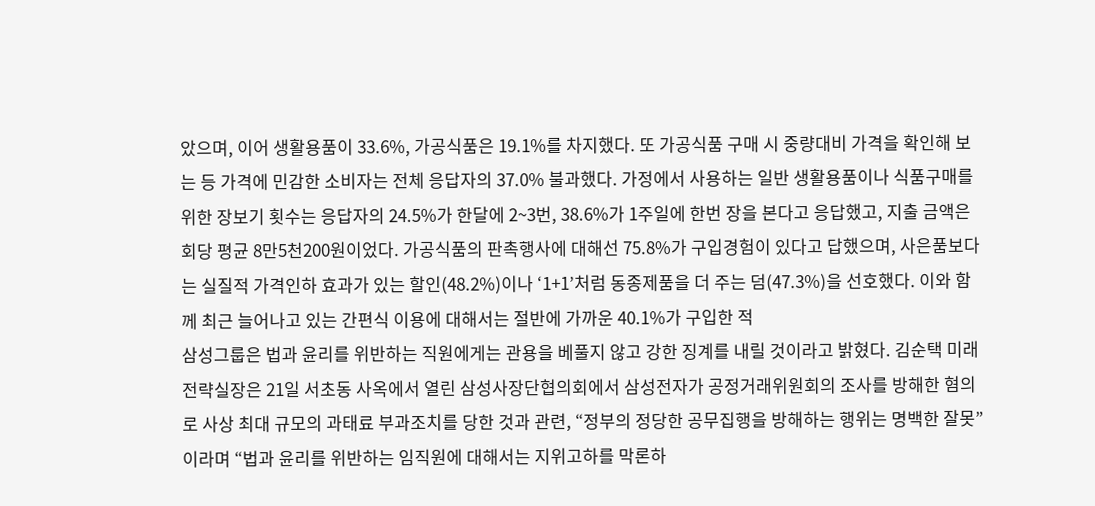았으며, 이어 생활용품이 33.6%, 가공식품은 19.1%를 차지했다. 또 가공식품 구매 시 중량대비 가격을 확인해 보는 등 가격에 민감한 소비자는 전체 응답자의 37.0% 불과했다. 가정에서 사용하는 일반 생활용품이나 식품구매를 위한 장보기 횟수는 응답자의 24.5%가 한달에 2~3번, 38.6%가 1주일에 한번 장을 본다고 응답했고, 지출 금액은 회당 평균 8만5천200원이었다. 가공식품의 판촉행사에 대해선 75.8%가 구입경험이 있다고 답했으며, 사은품보다는 실질적 가격인하 효과가 있는 할인(48.2%)이나 ‘1+1’처럼 동종제품을 더 주는 덤(47.3%)을 선호했다. 이와 함께 최근 늘어나고 있는 간편식 이용에 대해서는 절반에 가까운 40.1%가 구입한 적
삼성그룹은 법과 윤리를 위반하는 직원에게는 관용을 베풀지 않고 강한 징계를 내릴 것이라고 밝혔다. 김순택 미래전략실장은 21일 서초동 사옥에서 열린 삼성사장단협의회에서 삼성전자가 공정거래위원회의 조사를 방해한 혐의로 사상 최대 규모의 과태료 부과조치를 당한 것과 관련, “정부의 정당한 공무집행을 방해하는 행위는 명백한 잘못”이라며 “법과 윤리를 위반하는 임직원에 대해서는 지위고하를 막론하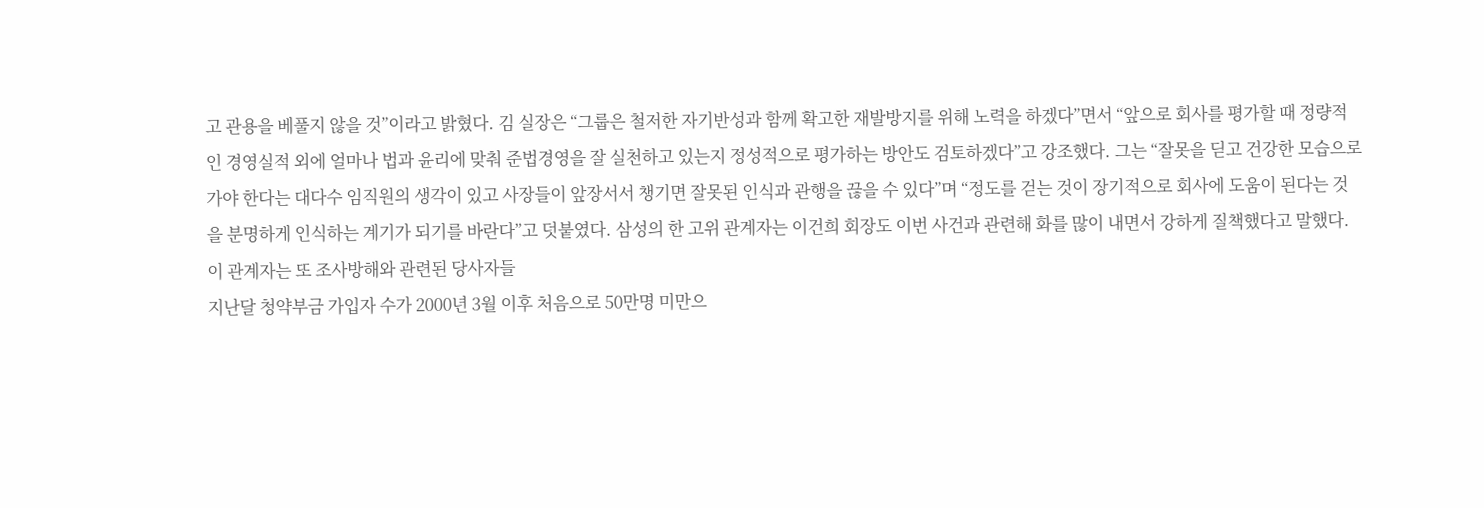고 관용을 베풀지 않을 것”이라고 밝혔다. 김 실장은 “그룹은 철저한 자기반성과 함께 확고한 재발방지를 위해 노력을 하겠다”면서 “앞으로 회사를 평가할 때 정량적인 경영실적 외에 얼마나 법과 윤리에 맞춰 준법경영을 잘 실천하고 있는지 정성적으로 평가하는 방안도 검토하겠다”고 강조했다. 그는 “잘못을 딛고 건강한 모습으로 가야 한다는 대다수 임직원의 생각이 있고 사장들이 앞장서서 챙기면 잘못된 인식과 관행을 끊을 수 있다”며 “정도를 걷는 것이 장기적으로 회사에 도움이 된다는 것을 분명하게 인식하는 계기가 되기를 바란다”고 덧붙였다. 삼성의 한 고위 관계자는 이건희 회장도 이번 사건과 관련해 화를 많이 내면서 강하게 질책했다고 말했다. 이 관계자는 또 조사방해와 관련된 당사자들
지난달 청약부금 가입자 수가 2000년 3월 이후 처음으로 50만명 미만으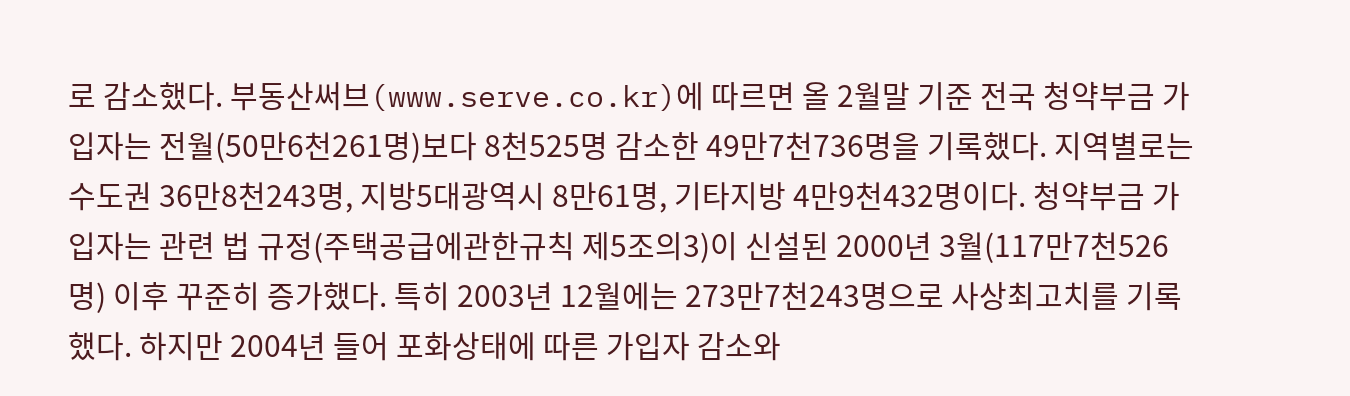로 감소했다. 부동산써브(www.serve.co.kr)에 따르면 올 2월말 기준 전국 청약부금 가입자는 전월(50만6천261명)보다 8천525명 감소한 49만7천736명을 기록했다. 지역별로는 수도권 36만8천243명, 지방5대광역시 8만61명, 기타지방 4만9천432명이다. 청약부금 가입자는 관련 법 규정(주택공급에관한규칙 제5조의3)이 신설된 2000년 3월(117만7천526명) 이후 꾸준히 증가했다. 특히 2003년 12월에는 273만7천243명으로 사상최고치를 기록했다. 하지만 2004년 들어 포화상태에 따른 가입자 감소와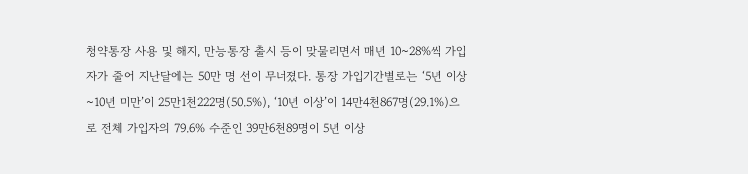청약통장 사용 및 해지, 만능통장 출시 등이 맞물리면서 매년 10~28%씩 가입자가 줄어 지난달에는 50만 명 선이 무너졌다. 통장 가입기간별로는 ‘5년 이상~10년 미만’이 25만1천222명(50.5%), ‘10년 이상’이 14만4천867명(29.1%)으로 전체 가입자의 79.6% 수준인 39만6천89명이 5년 이상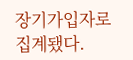장기가입자로 집계됐다.